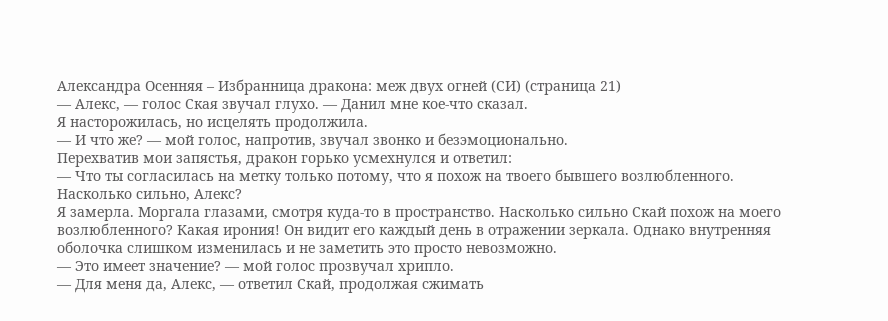Александра Осенняя – Избранница дракона: меж двух огней (СИ) (страница 21)
— Алекс, — голос Ская звучал глухо. — Данил мне кое-что сказал.
Я насторожилась, но исцелять продолжила.
— И что же? — мой голос, напротив, звучал звонко и безэмоционально.
Перехватив мои запястья, дракон горько усмехнулся и ответил:
— Что ты согласилась на метку только потому, что я похож на твоего бывшего возлюбленного. Насколько сильно, Алекс?
Я замерла. Моргала глазами, смотря куда-то в пространство. Насколько сильно Скай похож на моего возлюбленного? Какая ирония! Он видит его каждый день в отражении зеркала. Однако внутренняя оболочка слишком изменилась и не заметить это просто невозможно.
— Это имеет значение? — мой голос прозвучал хрипло.
— Для меня да, Алекс, — ответил Скай, продолжая сжимать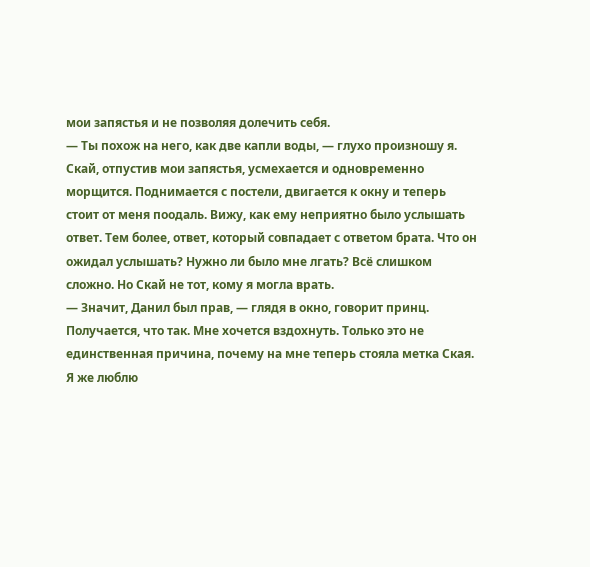мои запястья и не позволяя долечить себя.
— Ты похож на него, как две капли воды, — глухо произношу я.
Скай, отпустив мои запястья, усмехается и одновременно морщится. Поднимается с постели, двигается к окну и теперь стоит от меня поодаль. Вижу, как ему неприятно было услышать ответ. Тем более, ответ, который совпадает с ответом брата. Что он ожидал услышать? Нужно ли было мне лгать? Всё слишком сложно. Но Скай не тот, кому я могла врать.
— Значит, Данил был прав, — глядя в окно, говорит принц.
Получается, что так. Мне хочется вздохнуть. Только это не единственная причина, почему на мне теперь стояла метка Ская. Я же люблю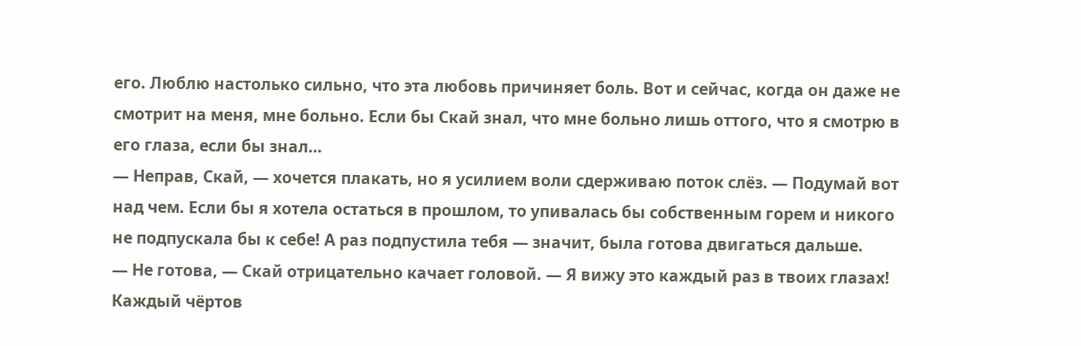его. Люблю настолько сильно, что эта любовь причиняет боль. Вот и сейчас, когда он даже не смотрит на меня, мне больно. Если бы Скай знал, что мне больно лишь оттого, что я смотрю в его глаза, если бы знал…
— Неправ, Скай, — хочется плакать, но я усилием воли сдерживаю поток слёз. — Подумай вот над чем. Если бы я хотела остаться в прошлом, то упивалась бы собственным горем и никого не подпускала бы к себе! А раз подпустила тебя — значит, была готова двигаться дальше.
— Не готова, — Скай отрицательно качает головой. — Я вижу это каждый раз в твоих глазах! Каждый чёртов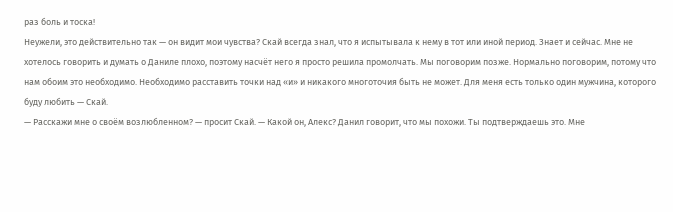раз боль и тоска!
Неужели, это действительно так — он видит мои чувства? Скай всегда знал, что я испытывала к нему в тот или иной период. Знает и сейчас. Мне не хотелось говорить и думать о Даниле плохо, поэтому насчёт него я просто решила промолчать. Мы поговорим позже. Нормально поговорим, потому что нам обоим это необходимо. Необходимо расставить точки над «и» и никакого многоточия быть не может. Для меня есть только один мужчина, которого буду любить — Скай.
— Расскажи мне о своём возлюбленном? — просит Скай. — Какой он, Алекс? Данил говорит, что мы похожи. Ты подтверждаешь это. Мне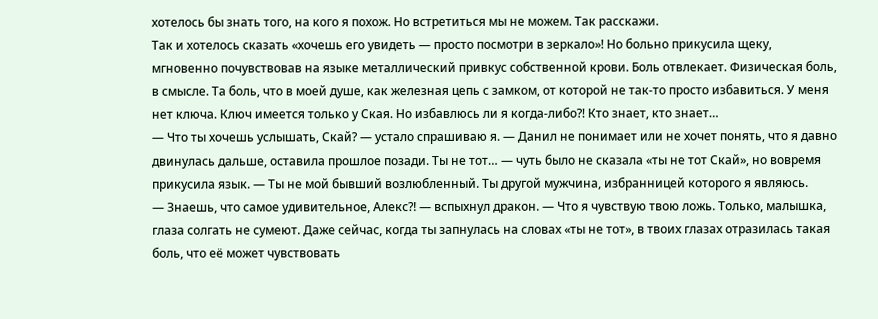хотелось бы знать того, на кого я похож. Но встретиться мы не можем. Так расскажи.
Так и хотелось сказать «хочешь его увидеть — просто посмотри в зеркало»! Но больно прикусила щеку, мгновенно почувствовав на языке металлический привкус собственной крови. Боль отвлекает. Физическая боль, в смысле. Та боль, что в моей душе, как железная цепь с замком, от которой не так-то просто избавиться. У меня нет ключа. Ключ имеется только у Ская. Но избавлюсь ли я когда-либо?! Кто знает, кто знает…
— Что ты хочешь услышать, Скай? — устало спрашиваю я. — Данил не понимает или не хочет понять, что я давно двинулась дальше, оставила прошлое позади. Ты не тот… — чуть было не сказала «ты не тот Скай», но вовремя прикусила язык. — Ты не мой бывший возлюбленный. Ты другой мужчина, избранницей которого я являюсь.
— Знаешь, что самое удивительное, Алекс?! — вспыхнул дракон. — Что я чувствую твою ложь. Только, малышка, глаза солгать не сумеют. Даже сейчас, когда ты запнулась на словах «ты не тот», в твоих глазах отразилась такая боль, что её может чувствовать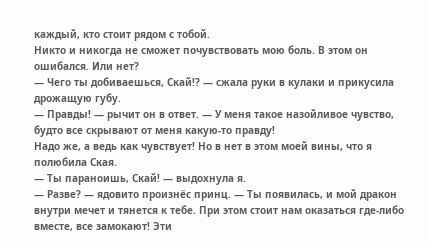каждый, кто стоит рядом с тобой.
Никто и никогда не сможет почувствовать мою боль. В этом он ошибался. Или нет?
— Чего ты добиваешься, Скай!? — сжала руки в кулаки и прикусила дрожащую губу.
— Правды! — рычит он в ответ. — У меня такое назойливое чувство, будто все скрывают от меня какую-то правду!
Надо же, а ведь как чувствует! Но в нет в этом моей вины, что я полюбила Ская.
— Ты параноишь, Скай! — выдохнула я.
— Разве? — ядовито произнёс принц. — Ты появилась, и мой дракон внутри мечет и тянется к тебе. При этом стоит нам оказаться где-либо вместе, все замокают! Эти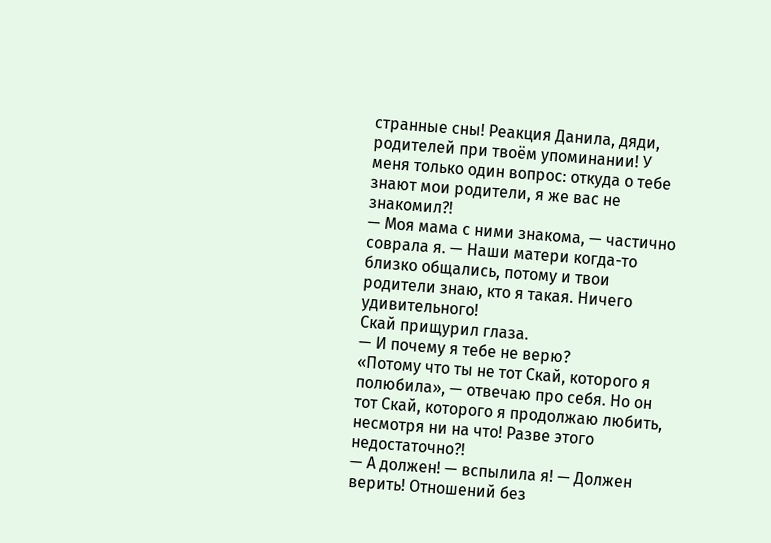странные сны! Реакция Данила, дяди, родителей при твоём упоминании! У меня только один вопрос: откуда о тебе знают мои родители, я же вас не знакомил?!
— Моя мама с ними знакома, — частично соврала я. — Наши матери когда-то близко общались, потому и твои родители знаю, кто я такая. Ничего удивительного!
Скай прищурил глаза.
— И почему я тебе не верю?
«Потому что ты не тот Скай, которого я полюбила», — отвечаю про себя. Но он тот Скай, которого я продолжаю любить, несмотря ни на что! Разве этого недостаточно?!
— А должен! — вспылила я! — Должен верить! Отношений без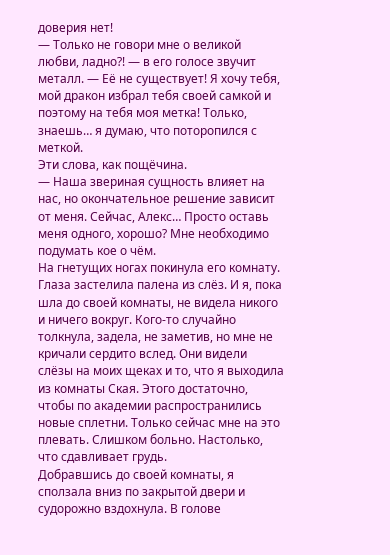доверия нет!
— Только не говори мне о великой любви, ладно?! — в его голосе звучит металл. — Её не существует! Я хочу тебя, мой дракон избрал тебя своей самкой и поэтому на тебя моя метка! Только, знаешь… я думаю, что поторопился с меткой.
Эти слова, как пощёчина.
— Наша звериная сущность влияет на нас, но окончательное решение зависит от меня. Сейчас, Алекс… Просто оставь меня одного, хорошо? Мне необходимо подумать кое о чём.
На гнетущих ногах покинула его комнату. Глаза застелила палена из слёз. И я, пока шла до своей комнаты, не видела никого и ничего вокруг. Кого-то случайно толкнула, задела, не заметив, но мне не кричали сердито вслед. Они видели слёзы на моих щеках и то, что я выходила из комнаты Ская. Этого достаточно, чтобы по академии распространились новые сплетни. Только сейчас мне на это плевать. Слишком больно. Настолько, что сдавливает грудь.
Добравшись до своей комнаты, я сползала вниз по закрытой двери и судорожно вздохнула. В голове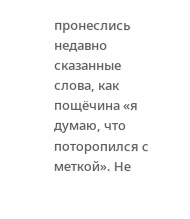пронеслись недавно сказанные слова, как пощёчина «я думаю, что поторопился с меткой». Не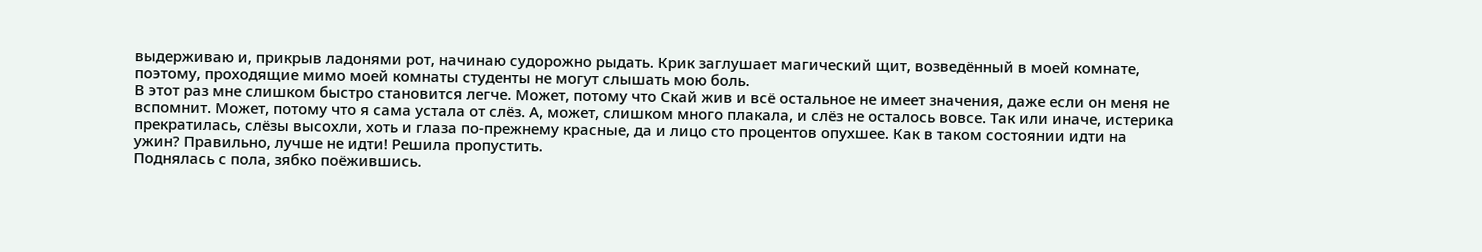выдерживаю и, прикрыв ладонями рот, начинаю судорожно рыдать. Крик заглушает магический щит, возведённый в моей комнате, поэтому, проходящие мимо моей комнаты студенты не могут слышать мою боль.
В этот раз мне слишком быстро становится легче. Может, потому что Скай жив и всё остальное не имеет значения, даже если он меня не вспомнит. Может, потому что я сама устала от слёз. А, может, слишком много плакала, и слёз не осталось вовсе. Так или иначе, истерика прекратилась, слёзы высохли, хоть и глаза по-прежнему красные, да и лицо сто процентов опухшее. Как в таком состоянии идти на ужин? Правильно, лучше не идти! Решила пропустить.
Поднялась с пола, зябко поёжившись.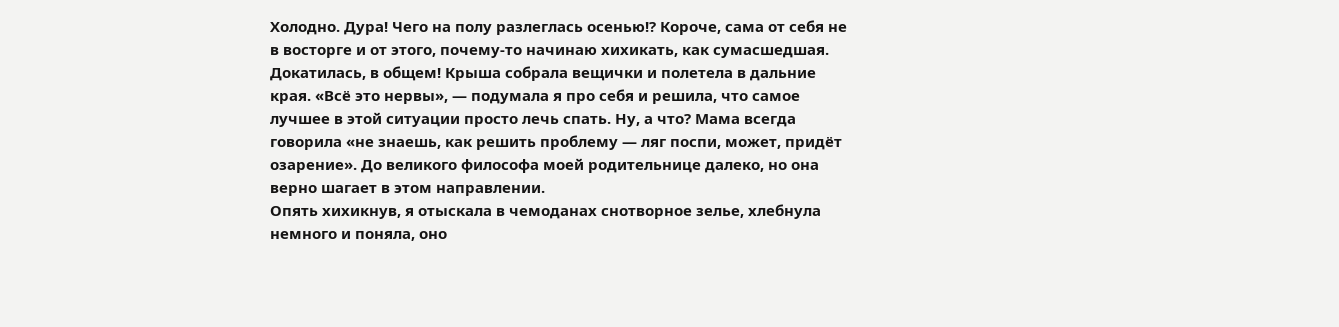Холодно. Дура! Чего на полу разлеглась осенью!? Короче, сама от себя не в восторге и от этого, почему-то начинаю хихикать, как сумасшедшая. Докатилась, в общем! Крыша собрала вещички и полетела в дальние края. «Всё это нервы», — подумала я про себя и решила, что самое лучшее в этой ситуации просто лечь спать. Ну, а что? Мама всегда говорила «не знаешь, как решить проблему — ляг поспи, может, придёт озарение». До великого философа моей родительнице далеко, но она верно шагает в этом направлении.
Опять хихикнув, я отыскала в чемоданах снотворное зелье, хлебнула немного и поняла, оно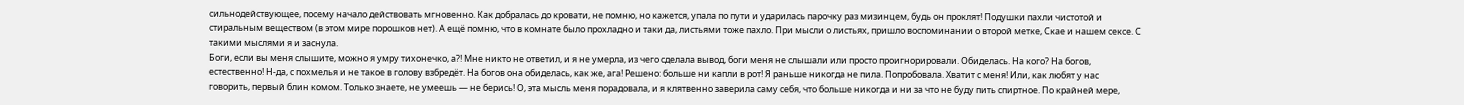сильнодействующее, посему начало действовать мгновенно. Как добралась до кровати, не помню, но кажется, упала по пути и ударилась парочку раз мизинцем, будь он проклят! Подушки пахли чистотой и стиральным веществом (в этом мире порошков нет). А ещё помню, что в комнате было прохладно и таки да, листьями тоже пахло. При мысли о листьях, пришло воспоминании о второй метке, Скае и нашем сексе. С такими мыслями я и заснула.
Боги, если вы меня слышите, можно я умру тихонечко, а?! Мне никто не ответил, и я не умерла, из чего сделала вывод, боги меня не слышали или просто проигнорировали. Обиделась. На кого? На богов, естественно! Н-да, с похмелья и не такое в голову взбредёт. На богов она обиделась, как же, ага! Решено: больше ни капли в рот! Я раньше никогда не пила. Попробовала. Хватит с меня! Или, как любят у нас говорить, первый блин комом. Только знаете, не умеешь — не берись! О, эта мысль меня порадовала, и я клятвенно заверила саму себя, что больше никогда и ни за что не буду пить спиртное. По крайней мере,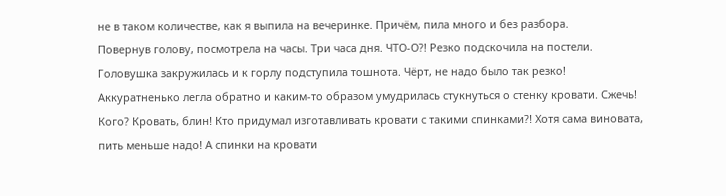не в таком количестве, как я выпила на вечеринке. Причём, пила много и без разбора.
Повернув голову, посмотрела на часы. Три часа дня. ЧТО-О?! Резко подскочила на постели. Головушка закружилась и к горлу подступила тошнота. Чёрт, не надо было так резко! Аккуратненько легла обратно и каким-то образом умудрилась стукнуться о стенку кровати. Сжечь! Кого? Кровать, блин! Кто придумал изготавливать кровати с такими спинками?! Хотя сама виновата, пить меньше надо! А спинки на кровати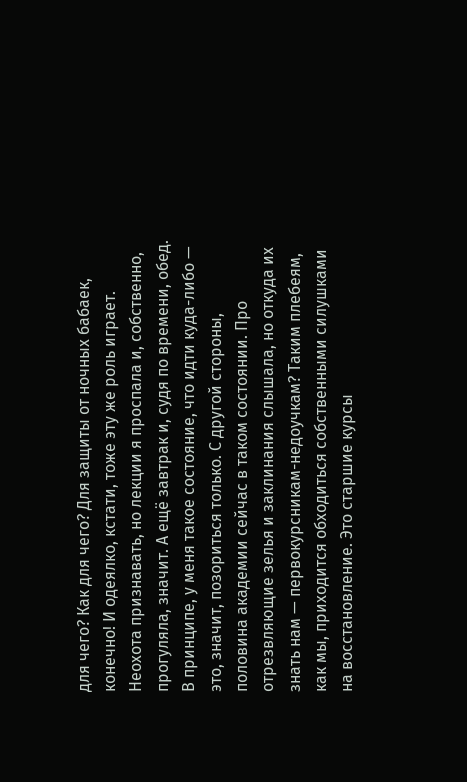для чего? Как для чего? Для защиты от ночных бабаек, конечно! И одеялко, кстати, тоже эту же роль играет.
Неохота признавать, но лекции я проспала и, собственно, прогуляла, значит. А ещё завтрак и, судя по времени, обед. В принципе, у меня такое состояние, что идти куда-либо — это, значит, позориться только. С другой стороны, половина академии сейчас в таком состоянии. Про отрезвляющие зелья и заклинания слышала, но откуда их знать нам — первокурсникам-недоучкам? Таким плебеям, как мы, приходится обходиться собственными силушками на восстановление. Это старшие курсы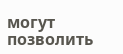могут позволить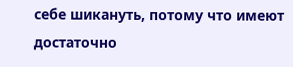себе шикануть, потому что имеют достаточно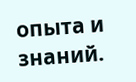опыта и знаний.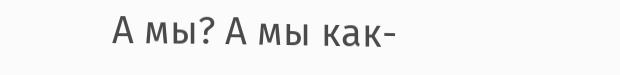А мы? А мы как-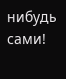нибудь сами!